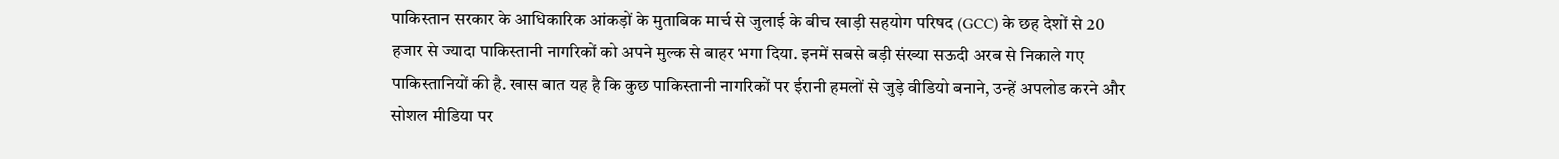पाकिस्तान सरकार के आधिकारिक आंकड़ों के मुताबिक मार्च से जुलाई के बीच खाड़ी सहयोग परिषद (GCC) के छह देशों से 20 हजार से ज्यादा पाकिस्तानी नागरिकों को अपने मुल्क से बाहर भगा दिया. इनमें सबसे बड़ी संख्या सऊदी अरब से निकाले गए पाकिस्तानियों की है. खास बात यह है कि कुछ पाकिस्तानी नागरिकों पर ईरानी हमलों से जुड़े वीडियो बनाने, उन्हें अपलोड करने और सोशल मीडिया पर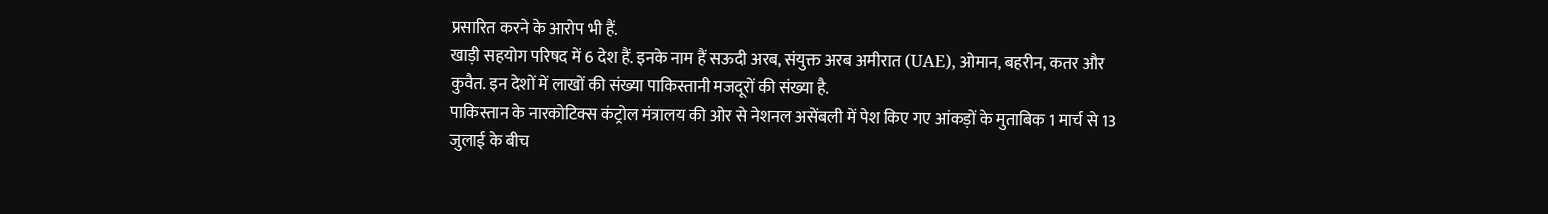प्रसारित करने के आरोप भी हैं.
खाड़ी सहयोग परिषद में 6 देश हैं. इनके नाम हैं सऊदी अरब, संयुक्त अरब अमीरात (UAE), ओमान, बहरीन, कतर और कुवैत. इन देशों में लाखों की संख्या पाकिस्तानी मजदूरों की संख्या है.
पाकिस्तान के नारकोटिक्स कंट्रोल मंत्रालय की ओर से नेशनल असेंबली में पेश किए गए आंकड़ों के मुताबिक 1 मार्च से 13 जुलाई के बीच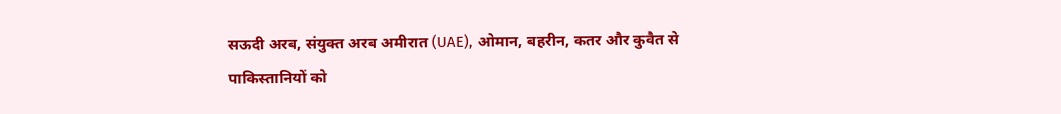सऊदी अरब, संयुक्त अरब अमीरात (UAE), ओमान, बहरीन, कतर और कुवैत से पाकिस्तानियों को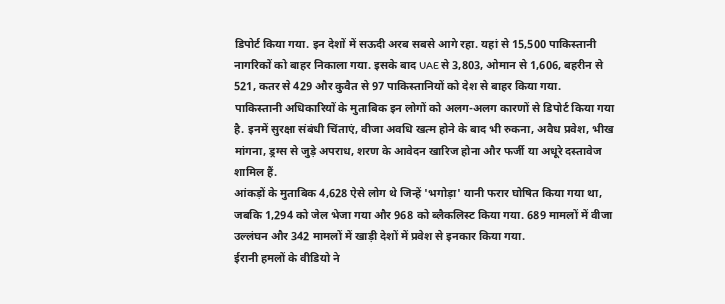डिपोर्ट किया गया. इन देशों में सऊदी अरब सबसे आगे रहा. यहां से 15,500 पाकिस्तानी नागरिकों को बाहर निकाला गया. इसके बाद UAE से 3,803, ओमान से 1,606, बहरीन से 521, कतर से 429 और कुवैत से 97 पाकिस्तानियों को देश से बाहर किया गया.
पाकिस्तानी अधिकारियों के मुताबिक इन लोगों को अलग-अलग कारणों से डिपोर्ट किया गया है. इनमें सुरक्षा संबंधी चिंताएं, वीजा अवधि खत्म होने के बाद भी रुकना, अवैध प्रवेश, भीख मांगना, ड्रग्स से जुड़े अपराध, शरण के आवेदन खारिज होना और फर्जी या अधूरे दस्तावेज शामिल हैं.
आंकड़ों के मुताबिक 4,628 ऐसे लोग थे जिन्हें 'भगोड़ा' यानी फरार घोषित किया गया था, जबकि 1,294 को जेल भेजा गया और 968 को ब्लैकलिस्ट किया गया. 689 मामलों में वीजा उल्लंघन और 342 मामलों में खाड़ी देशों में प्रवेश से इनकार किया गया.
ईरानी हमलों के वीडियो ने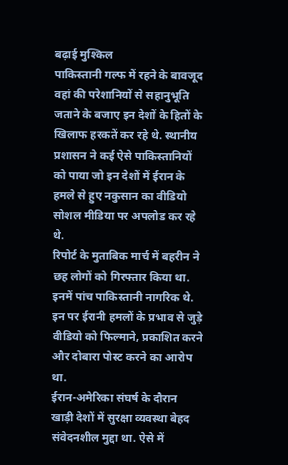बढ़ाई मुश्किल
पाकिस्तानी गल्फ में रहने के बावजूद वहां की परेशानियों से सहानुभूति जताने के बजाए इन देशों के हितों के खिलाफ हरकतें कर रहे थे. स्थानीय प्रशासन ने कई ऐसे पाकिस्तानियों को पाया जो इन देशों में ईरान के हमले से हुए नकुसान का वीडियो सोशल मीडिया पर अपलोड कर रहे थे.
रिपोर्ट के मुताबिक मार्च में बहरीन ने छह लोगों को गिरफ्तार किया था. इनमें पांच पाकिस्तानी नागरिक थे. इन पर ईरानी हमलों के प्रभाव से जुड़े वीडियो को फिल्माने, प्रकाशित करने और दोबारा पोस्ट करने का आरोप था.
ईरान-अमेरिका संघर्ष के दौरान खाड़ी देशों में सुरक्षा व्यवस्था बेहद संवेदनशील मुद्दा था. ऐसे में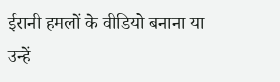ईरानी हमलों के वीडियो बनाना या उन्हें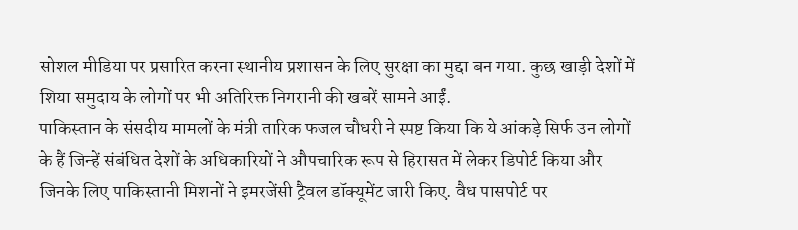सोशल मीडिया पर प्रसारित करना स्थानीय प्रशासन के लिए सुरक्षा का मुद्दा बन गया. कुछ खाड़ी देशों में शिया समुदाय के लोगों पर भी अतिरिक्त निगरानी की खबरें सामने आईं.
पाकिस्तान के संसदीय मामलों के मंत्री तारिक फजल चौधरी ने स्पष्ट किया कि ये आंकड़े सिर्फ उन लोगों के हैं जिन्हें संबंधित देशों के अधिकारियों ने औपचारिक रूप से हिरासत में लेकर डिपोर्ट किया और जिनके लिए पाकिस्तानी मिशनों ने इमरजेंसी ट्रैवल डॉक्यूमेंट जारी किए. वैध पासपोर्ट पर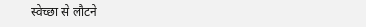स्वेच्छा से लौटने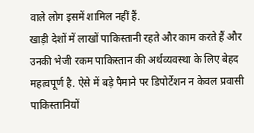वाले लोग इसमें शामिल नहीं हैं.
खाड़ी देशों में लाखों पाकिस्तानी रहते और काम करते हैं और उनकी भेजी रकम पाकिस्तान की अर्थव्यवस्था के लिए बेहद महत्वपूर्ण है. ऐसे में बड़े पैमाने पर डिपोर्टेशन न केवल प्रवासी पाकिस्तानियों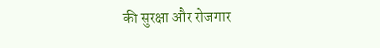की सुरक्षा और रोजगार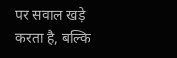पर सवाल खड़े करता है, बल्कि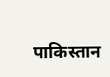पाकिस्तान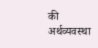की अर्थव्यवस्था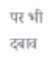पर भी दबाव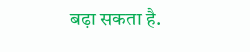बढ़ा सकता है.